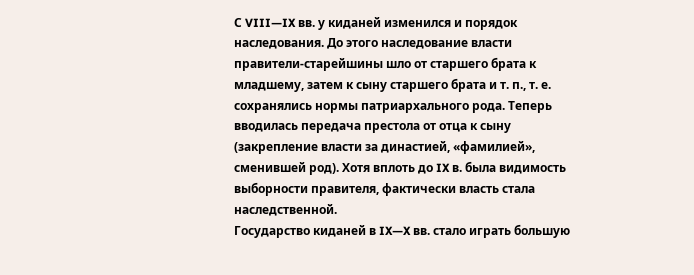С VIII—IX вв. у киданей изменился и порядок наследования. До этого наследование власти правители-старейшины шло от старшего брата к младшему, затем к сыну старшего брата и т. п., т. е. сохранялись нормы патриархального рода. Теперь вводилась передача престола от отца к сыну (закрепление власти за династией, «фамилией», сменившей род). Хотя вплоть до IX в. была видимость выборности правителя, фактически власть стала наследственной.
Государство киданей в IX—X вв. стало играть большую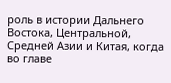роль в истории Дальнего Востока, Центральной, Средней Азии и Китая, когда во главе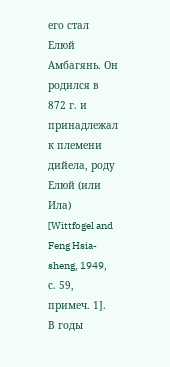его стал Елюй Амбагянь. Он родился в 872 г. и принадлежал к племени дийела, роду Елюй (или Ила) [Wittfogel and Feng Hsia-sheng, 1949, с. 59, примеч. 1].
В годы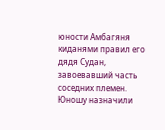юности Амбагяня киданями правил его дядя Судан, завоевавший часть соседних племен. Юношу назначили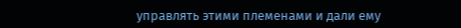управлять этими племенами и дали ему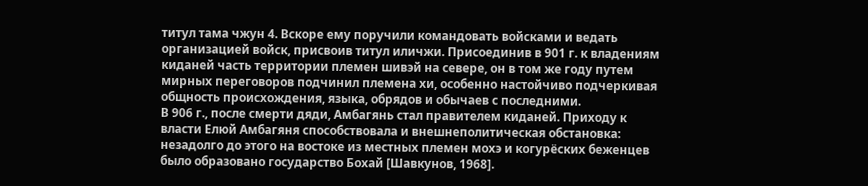титул тама чжун 4. Вскоре ему поручили командовать войсками и ведать организацией войск, присвоив титул иличжи. Присоединив в 901 г. к владениям киданей часть территории племен шивэй на севере, он в том же году путем мирных переговоров подчинил племена хи, особенно настойчиво подчеркивая общность происхождения, языка, обрядов и обычаев с последними.
В 906 г., после смерти дяди, Амбагянь стал правителем киданей. Приходу к власти Елюй Амбагяня способствовала и внешнеполитическая обстановка: незадолго до этого на востоке из местных племен мохэ и когурёских беженцев было образовано государство Бохай [Шавкунов, 1968].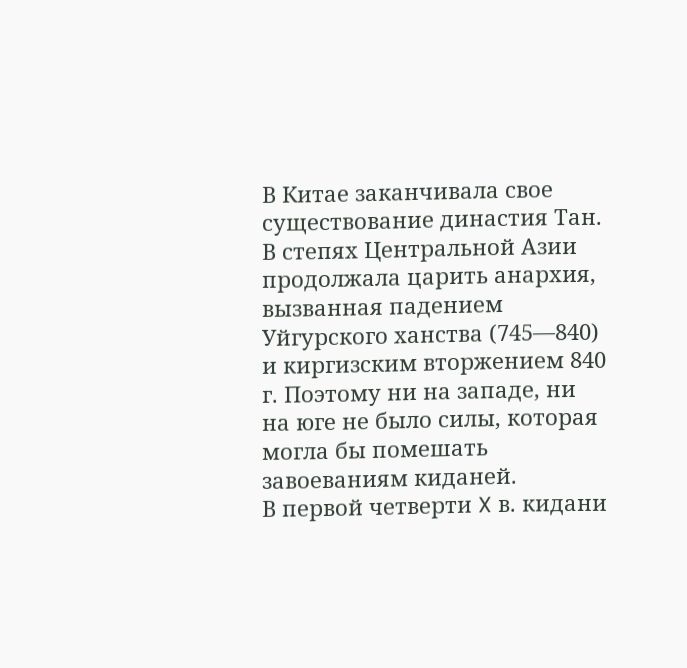В Китае заканчивала свое существование династия Тан. В степях Центральной Азии продолжала царить анархия, вызванная падением Уйгурского ханства (745—840) и киргизским вторжением 840 г. Поэтому ни на западе, ни на юге не было силы, которая могла бы помешать завоеваниям киданей.
В первой четверти X в. кидани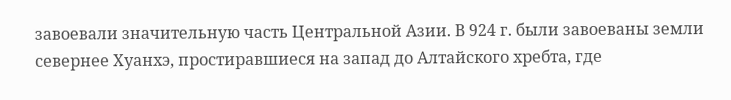завоевали значительную часть Центральной Азии. В 924 г. были завоеваны земли севернее Хуанхэ, простиравшиеся на запад до Алтайского хребта, где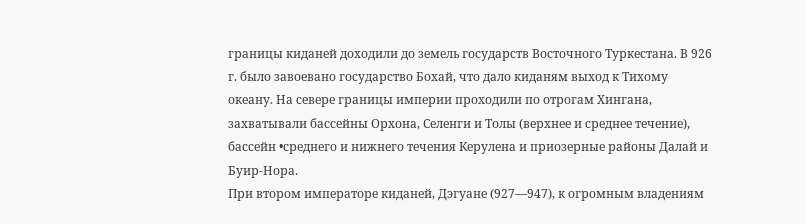границы киданей доходили до земель государств Восточного Туркестана. В 926 г. было завоевано государство Бохай, что дало киданям выход к Тихому океану. На севере границы империи проходили по отрогам Хингана, захватывали бассейны Орхона, Селенги и Толы (верхнее и среднее течение), бассейн •среднего и нижнего течения Керулена и приозерные районы Далай и Буир-Нора.
При втором императоре киданей, Дэгуане (927—947), к огромным владениям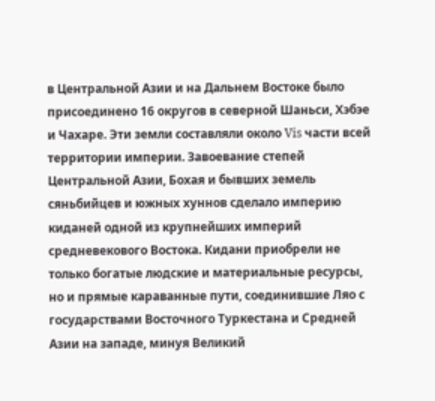в Центральной Азии и на Дальнем Востоке было присоединено 16 округов в северной Шаньси, Хэбэе и Чахаре. Эти земли составляли около Vis части всей территории империи. Завоевание степей Центральной Азии, Бохая и бывших земель сяньбийцев и южных хуннов сделало империю киданей одной из крупнейших империй средневекового Востока. Кидани приобрели не только богатые людские и материальные ресурсы, но и прямые караванные пути, соединившие Ляо с государствами Восточного Туркестана и Средней Азии на западе, минуя Великий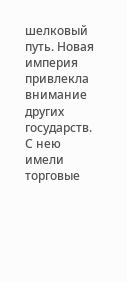шелковый путь. Новая империя привлекла внимание других государств. С нею имели торговые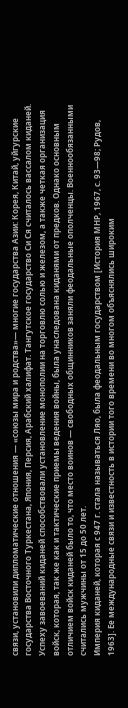связи, установили дипломатические отношения — «союзы мира и родства»— многие государства Азии: Корея, Китай, уйгурские государства Восточного Туркестана, Япония, Персия, Арабский халифат. Тангутское государство Си Ся считалось вассалом киданей.
Успеху завоеваний киданей способствовали установление монополии на торговлю солью и железом, а также четкая организация войск, которая, так же как и тактические приемы ведения войны, была унаследована киданями от предков. Однако основным отличием войск киданей было то, что место воинов — свободных общинников заняли феодальные ополченцы. Военнообязанными считались мужчины от 15 до 50 лет.
Империя киданей, которая с 947 г. стала называться Ляо, была феодальным государством [История МНР, 1967, с. 93—98; Рудов, 1963]. Ее международные связи и известность в истории того времени во многом объяснялись широким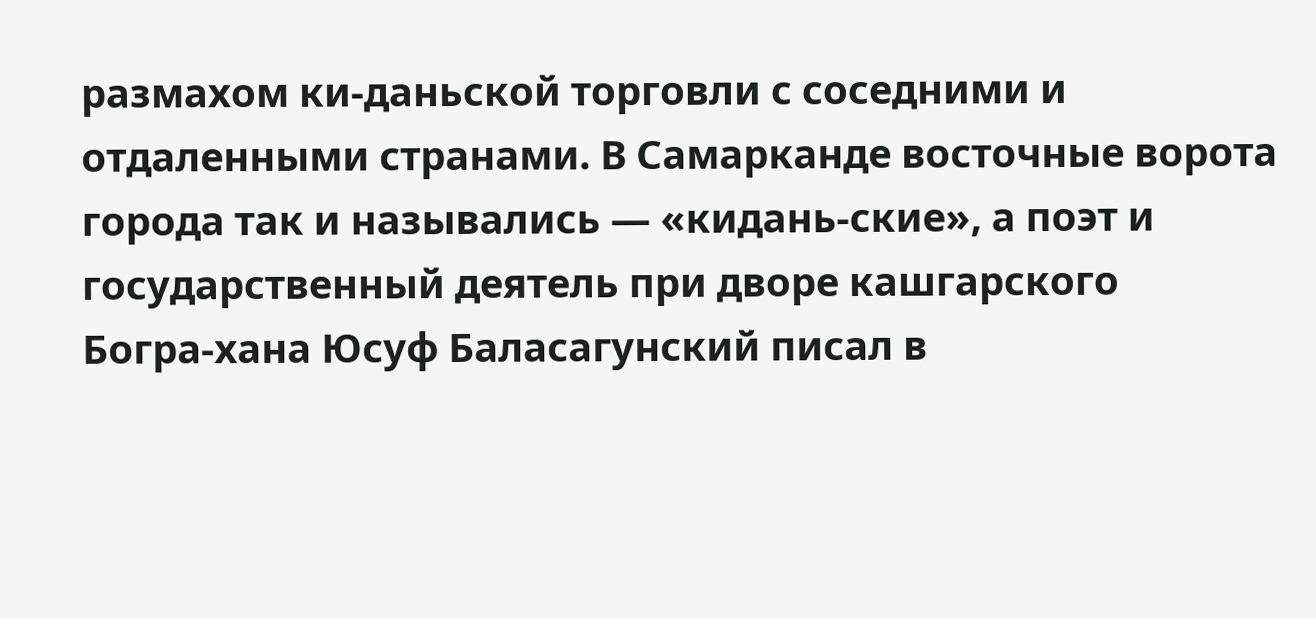размахом ки-даньской торговли с соседними и отдаленными странами. В Самарканде восточные ворота города так и назывались — «кидань-ские», а поэт и государственный деятель при дворе кашгарского
Богра-хана Юсуф Баласагунский писал в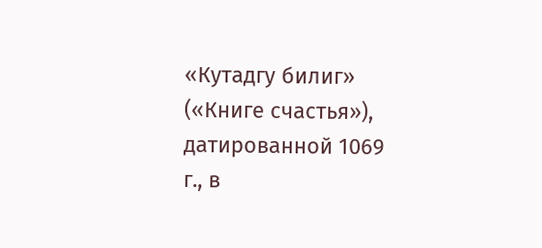«Кутадгу билиг» («Книге счастья»), датированной 1069 г., в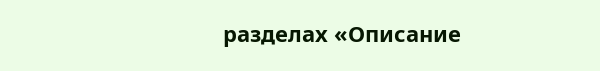разделах «Описание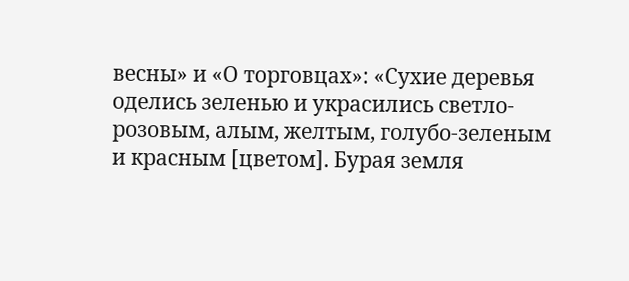весны» и «О торговцах»: «Сухие деревья оделись зеленью и украсились светло-розовым, алым, желтым, голубо-зеленым и красным [цветом]. Бурая земля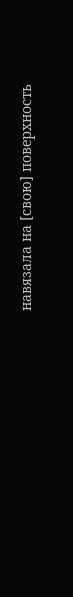навязала на [свою] поверхность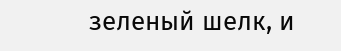зеленый шелк, и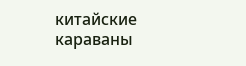китайские караваны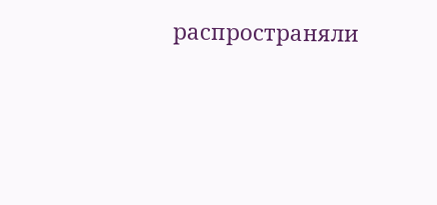распространяли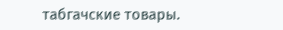табгачские товары.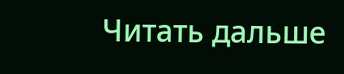Читать дальше